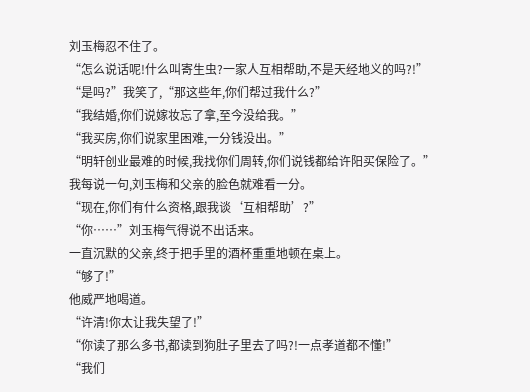刘玉梅忍不住了。
“怎么说话呢!什么叫寄生虫?一家人互相帮助,不是天经地义的吗?!”
“是吗?”我笑了,“那这些年,你们帮过我什么?”
“我结婚,你们说嫁妆忘了拿,至今没给我。”
“我买房,你们说家里困难,一分钱没出。”
“明轩创业最难的时候,我找你们周转,你们说钱都给许阳买保险了。”
我每说一句,刘玉梅和父亲的脸色就难看一分。
“现在,你们有什么资格,跟我谈‘互相帮助’?”
“你……”刘玉梅气得说不出话来。
一直沉默的父亲,终于把手里的酒杯重重地顿在桌上。
“够了!”
他威严地喝道。
“许清!你太让我失望了!”
“你读了那么多书,都读到狗肚子里去了吗?!一点孝道都不懂!”
“我们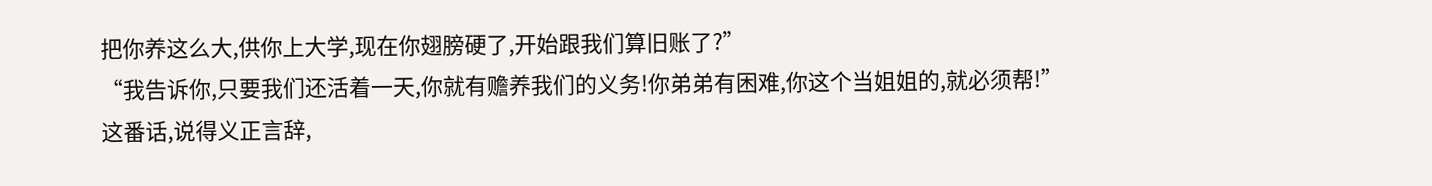把你养这么大,供你上大学,现在你翅膀硬了,开始跟我们算旧账了?”
“我告诉你,只要我们还活着一天,你就有赡养我们的义务!你弟弟有困难,你这个当姐姐的,就必须帮!”
这番话,说得义正言辞,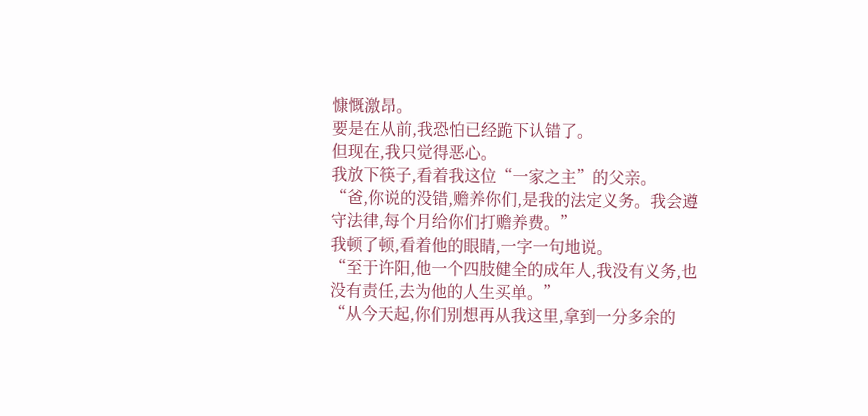慷慨激昂。
要是在从前,我恐怕已经跪下认错了。
但现在,我只觉得恶心。
我放下筷子,看着我这位“一家之主”的父亲。
“爸,你说的没错,赡养你们,是我的法定义务。我会遵守法律,每个月给你们打赡养费。”
我顿了顿,看着他的眼睛,一字一句地说。
“至于许阳,他一个四肢健全的成年人,我没有义务,也没有责任,去为他的人生买单。”
“从今天起,你们别想再从我这里,拿到一分多余的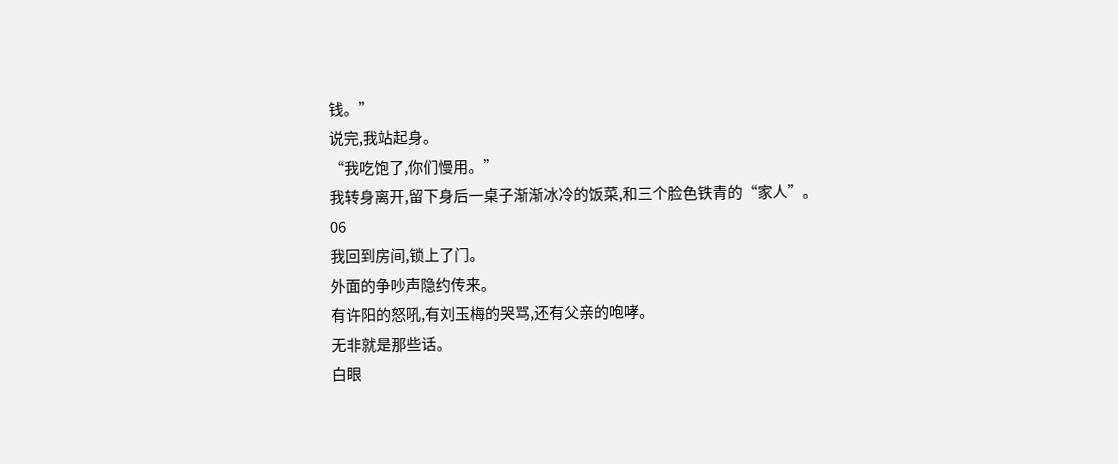钱。”
说完,我站起身。
“我吃饱了,你们慢用。”
我转身离开,留下身后一桌子渐渐冰冷的饭菜,和三个脸色铁青的“家人”。
06
我回到房间,锁上了门。
外面的争吵声隐约传来。
有许阳的怒吼,有刘玉梅的哭骂,还有父亲的咆哮。
无非就是那些话。
白眼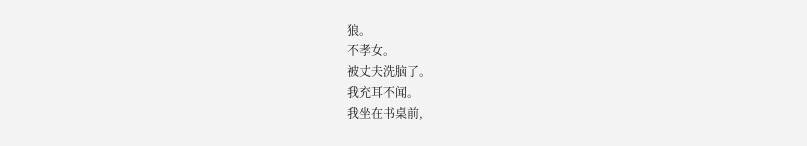狼。
不孝女。
被丈夫洗脑了。
我充耳不闻。
我坐在书桌前,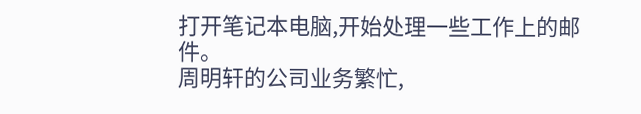打开笔记本电脑,开始处理一些工作上的邮件。
周明轩的公司业务繁忙,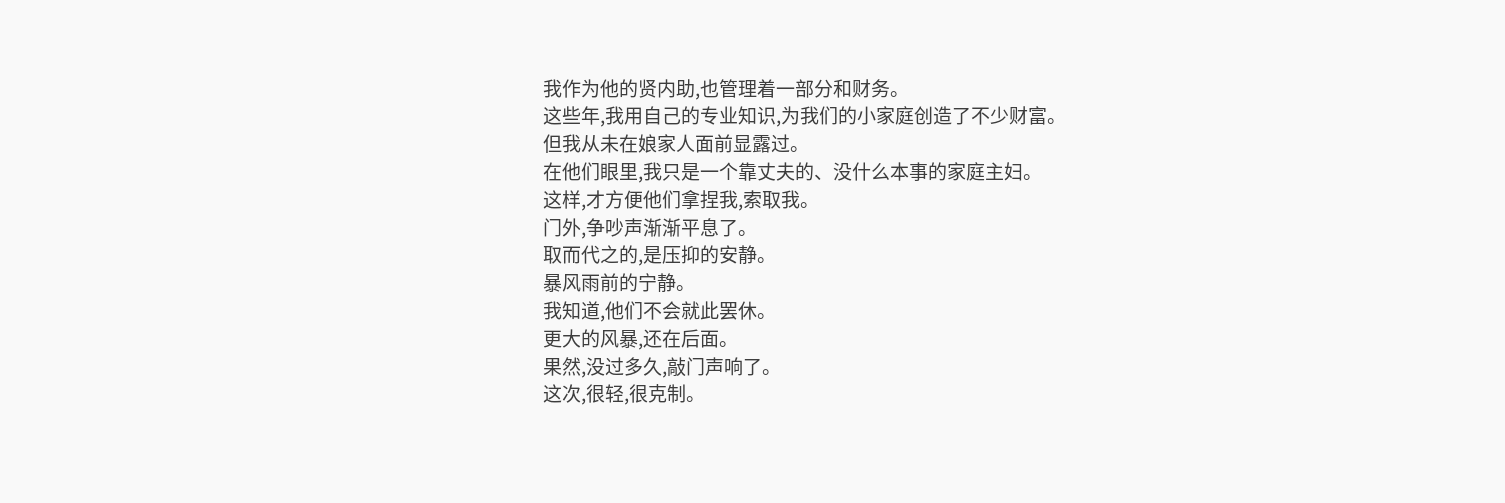我作为他的贤内助,也管理着一部分和财务。
这些年,我用自己的专业知识,为我们的小家庭创造了不少财富。
但我从未在娘家人面前显露过。
在他们眼里,我只是一个靠丈夫的、没什么本事的家庭主妇。
这样,才方便他们拿捏我,索取我。
门外,争吵声渐渐平息了。
取而代之的,是压抑的安静。
暴风雨前的宁静。
我知道,他们不会就此罢休。
更大的风暴,还在后面。
果然,没过多久,敲门声响了。
这次,很轻,很克制。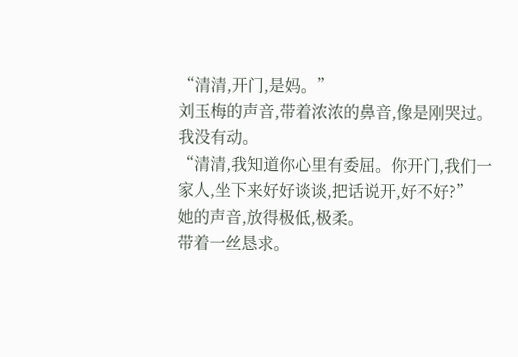“清清,开门,是妈。”
刘玉梅的声音,带着浓浓的鼻音,像是刚哭过。
我没有动。
“清清,我知道你心里有委屈。你开门,我们一家人,坐下来好好谈谈,把话说开,好不好?”
她的声音,放得极低,极柔。
带着一丝恳求。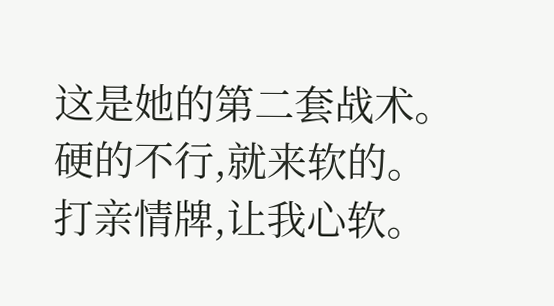这是她的第二套战术。
硬的不行,就来软的。
打亲情牌,让我心软。